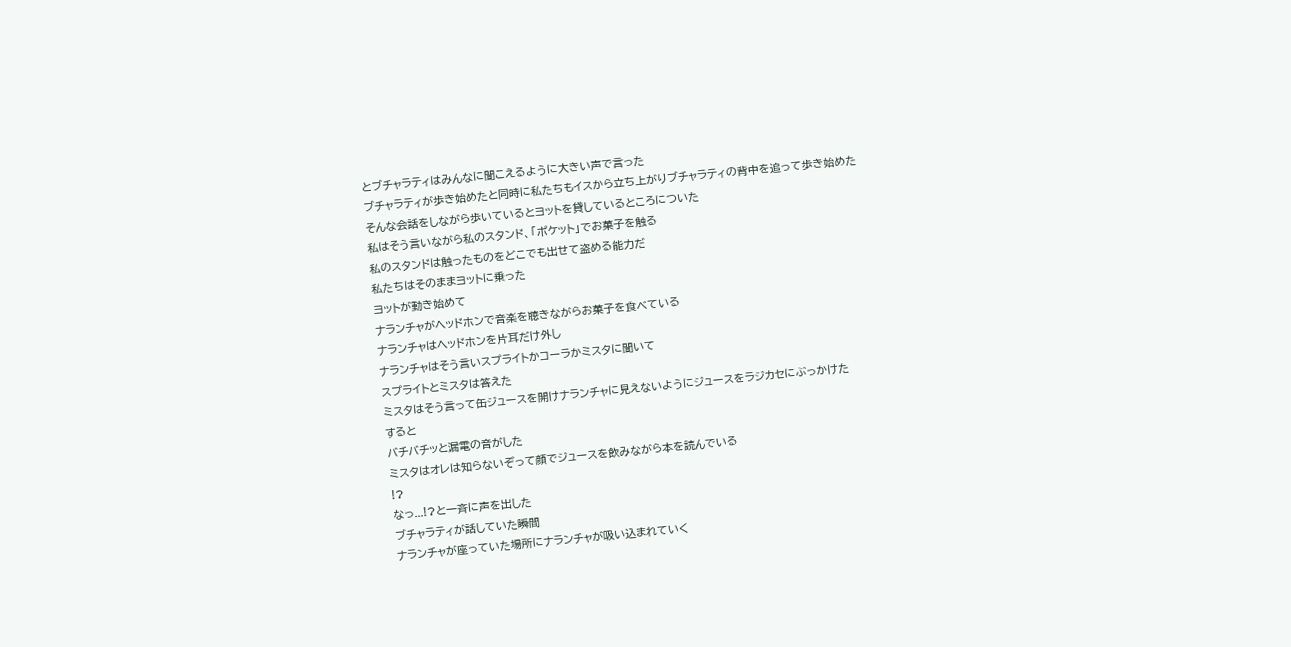とブチャラティはみんなに聞こえるように大きい声で言った
ブチャラティが歩き始めたと同時に私たちもイスから立ち上がりブチャラティの背中を追って歩き始めた
そんな会話をしながら歩いているとヨットを貸しているところについた
私はそう言いながら私のスタンド、「ポケット」でお菓子を触る
私のスタンドは触ったものをどこでも出せて盗める能力だ
私たちはそのままヨットに乗った
ヨットが動き始めて
ナランチャがヘッドホンで音楽を聴きながらお菓子を食べている
ナランチャはヘッドホンを片耳だけ外し
ナランチャはそう言いスプライトかコーラかミスタに聞いて
スプライトとミスタは答えた
ミスタはそう言って缶ジュースを開けナランチャに見えないようにジュースをラジカセにぶっかけた
すると
バチバチッと漏電の音がした
ミスタはオレは知らないぞって顔でジュースを飲みながら本を読んでいる
!?
なっ...!?と一斉に声を出した
ブチャラティが話していた瞬間
ナランチャが座っていた場所にナランチャが吸い込まれていく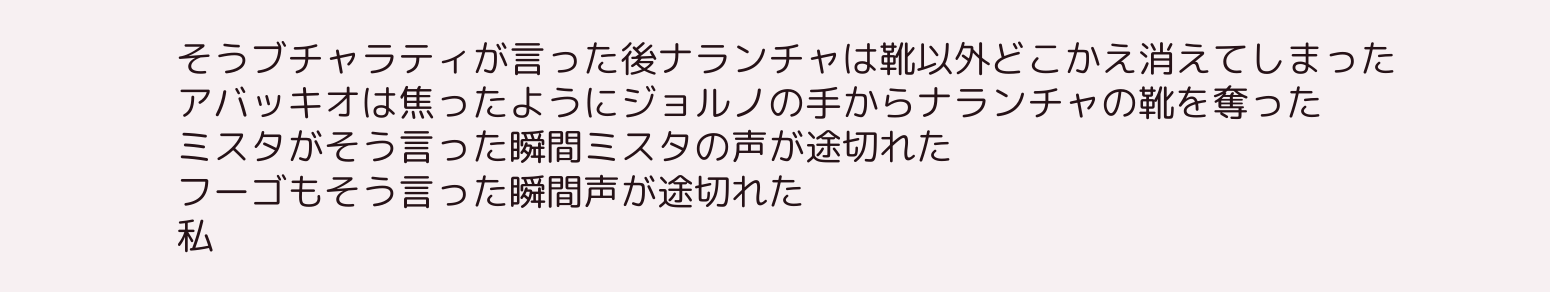そうブチャラティが言った後ナランチャは靴以外どこかえ消えてしまった
アバッキオは焦ったようにジョルノの手からナランチャの靴を奪った
ミスタがそう言った瞬間ミスタの声が途切れた
フーゴもそう言った瞬間声が途切れた
私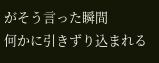がそう言った瞬間
何かに引きずり込まれる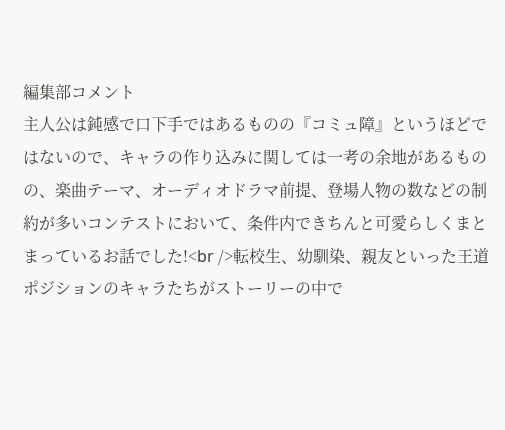編集部コメント
主人公は鈍感で口下手ではあるものの『コミュ障』というほどではないので、キャラの作り込みに関しては一考の余地があるものの、楽曲テーマ、オーディオドラマ前提、登場人物の数などの制約が多いコンテストにおいて、条件内できちんと可愛らしくまとまっているお話でした!<br />転校生、幼馴染、親友といった王道ポジションのキャラたちがストーリーの中で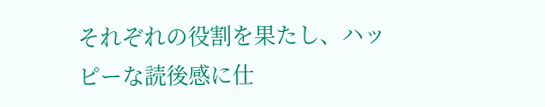それぞれの役割を果たし、ハッピーな読後感に仕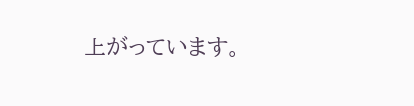上がっています。